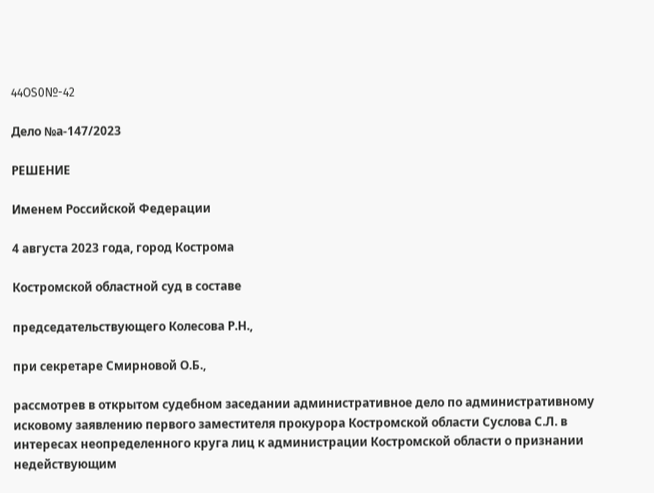44OS0№-42

Дело №а-147/2023

РЕШЕНИЕ

Именем Российской Федерации

4 августа 2023 года, город Кострома

Костромской областной суд в составе

председательствующего Колесова Р.Н.,

при секретаре Смирновой О.Б.,

рассмотрев в открытом судебном заседании административное дело по административному исковому заявлению первого заместителя прокурора Костромской области Суслова С.Л. в интересах неопределенного круга лиц к администрации Костромской области о признании недействующим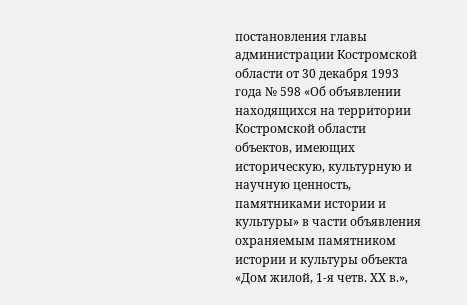постановления главы администрации Костромской области от 30 декабря 1993 года № 598 «Об объявлении находящихся на территории Костромской области объектов, имеющих историческую, культурную и научную ценность, памятниками истории и культуры» в части объявления охраняемым памятником истории и культуры объекта «Дом жилой, 1-я четв. ХХ в.»,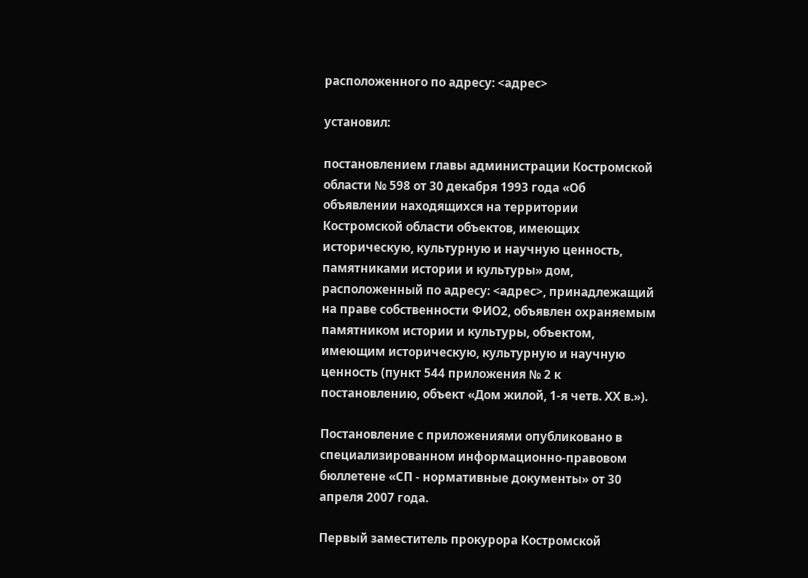расположенного по адресу: <адрес>

установил:

постановлением главы администрации Костромской области № 598 от 30 декабря 1993 года «Об объявлении находящихся на территории Костромской области объектов, имеющих историческую, культурную и научную ценность, памятниками истории и культуры» дом, расположенный по адресу: <адрес>, принадлежащий на праве собственности ФИО2, объявлен охраняемым памятником истории и культуры, объектом, имеющим историческую, культурную и научную ценность (пункт 544 приложения № 2 к постановлению, объект «Дом жилой, 1-я четв. ХХ в.»).

Постановление с приложениями опубликовано в специализированном информационно-правовом бюллетене «СП - нормативные документы» от 30 апреля 2007 года.

Первый заместитель прокурора Костромской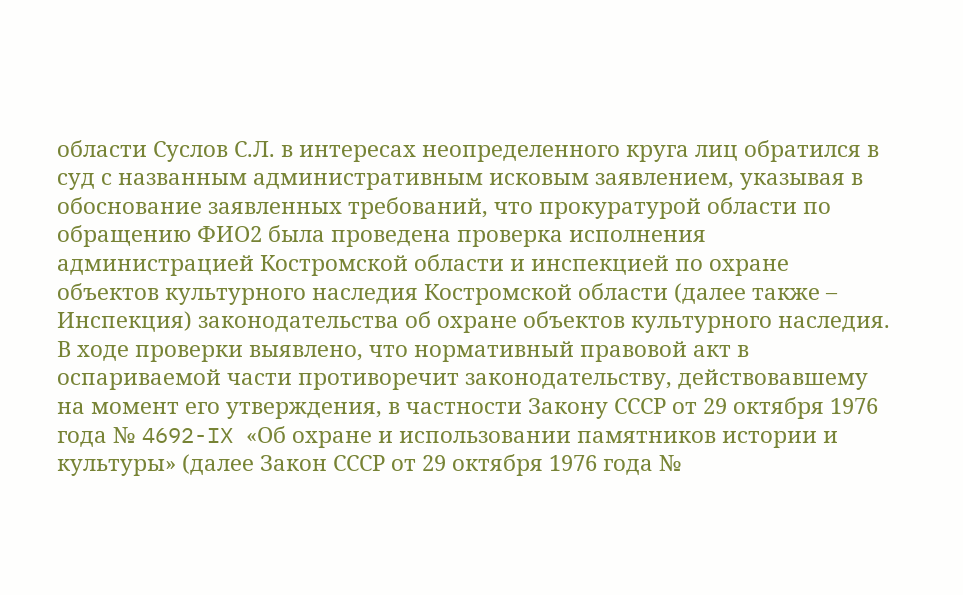области Суслов С.Л. в интересах неопределенного круга лиц обратился в суд с названным административным исковым заявлением, указывая в обоснование заявленных требований, что прокуратурой области по обращению ФИО2 была проведена проверка исполнения администрацией Костромской области и инспекцией по охране объектов культурного наследия Костромской области (далее также – Инспекция) законодательства об охране объектов культурного наследия. В ходе проверки выявлено, что нормативный правовой акт в оспариваемой части противоречит законодательству, действовавшему на момент его утверждения, в частности Закону СССР от 29 октября 1976 года № 4692-IX «Об охране и использовании памятников истории и культуры» (далее Закон СССР от 29 октября 1976 года №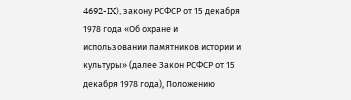4692-IX), закону РСФСР от 15 декабря 1978 года «Об охране и использовании памятников истории и культуры» (далее Закон РСФСР от 15 декабря 1978 года), Положению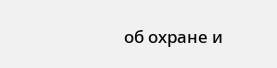об охране и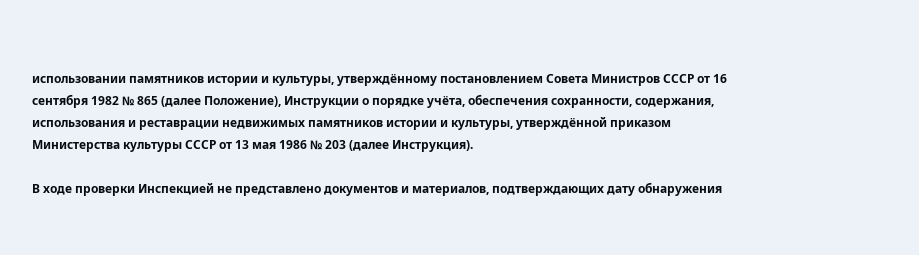использовании памятников истории и культуры, утверждённому постановлением Совета Министров СССР от 16 сентября 1982 № 865 (далее Положение), Инструкции о порядке учёта, обеспечения сохранности, содержания, использования и реставрации недвижимых памятников истории и культуры, утверждённой приказом Министерства культуры СССР от 13 мая 1986 № 203 (далее Инструкция).

В ходе проверки Инспекцией не представлено документов и материалов, подтверждающих дату обнаружения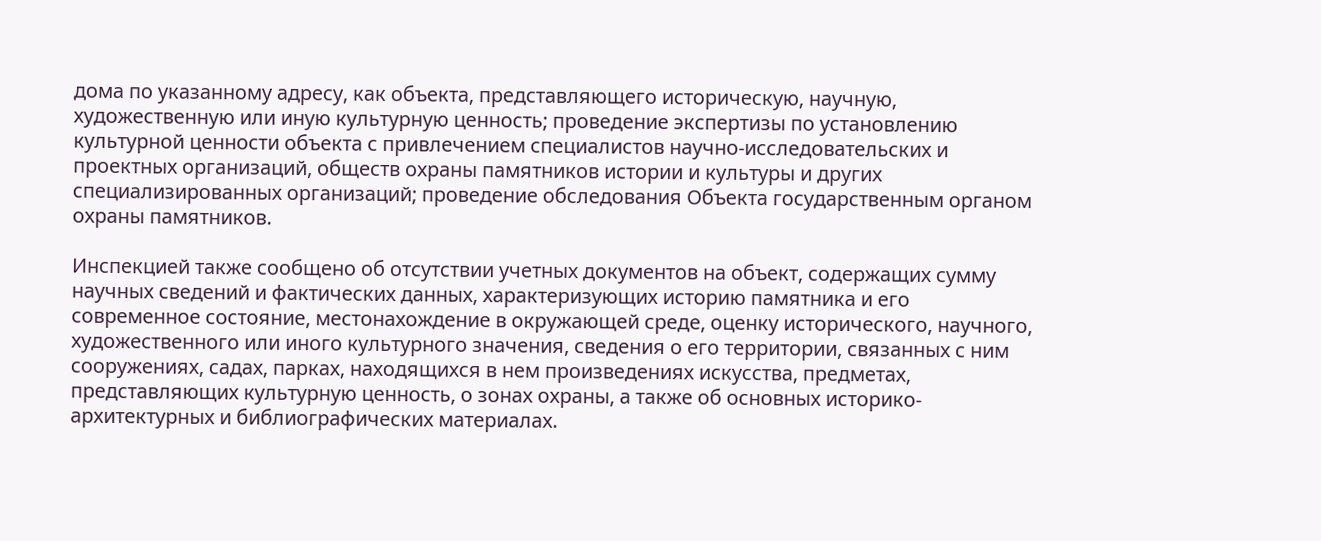дома по указанному адресу, как объекта, представляющего историческую, научную, художественную или иную культурную ценность; проведение экспертизы по установлению культурной ценности объекта с привлечением специалистов научно-исследовательских и проектных организаций, обществ охраны памятников истории и культуры и других специализированных организаций; проведение обследования Объекта государственным органом охраны памятников.

Инспекцией также сообщено об отсутствии учетных документов на объект, содержащих сумму научных сведений и фактических данных, характеризующих историю памятника и его современное состояние, местонахождение в окружающей среде, оценку исторического, научного, художественного или иного культурного значения, сведения о его территории, связанных с ним сооружениях, садах, парках, находящихся в нем произведениях искусства, предметах, представляющих культурную ценность, о зонах охраны, а также об основных историко-архитектурных и библиографических материалах.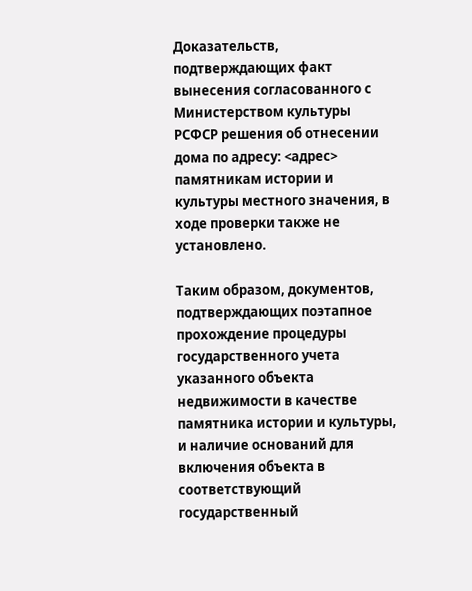Доказательств, подтверждающих факт вынесения согласованного с Министерством культуры РСФСР решения об отнесении дома по адресу: <адрес> памятникам истории и культуры местного значения, в ходе проверки также не установлено.

Таким образом, документов, подтверждающих поэтапное прохождение процедуры государственного учета указанного объекта недвижимости в качестве памятника истории и культуры, и наличие оснований для включения объекта в соответствующий государственный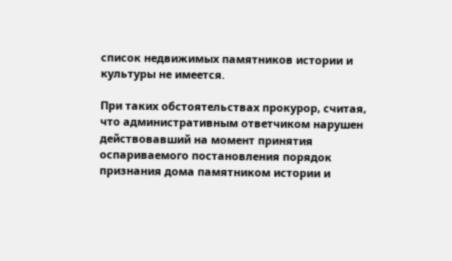список недвижимых памятников истории и культуры не имеется.

При таких обстоятельствах прокурор, считая, что административным ответчиком нарушен действовавший на момент принятия оспариваемого постановления порядок признания дома памятником истории и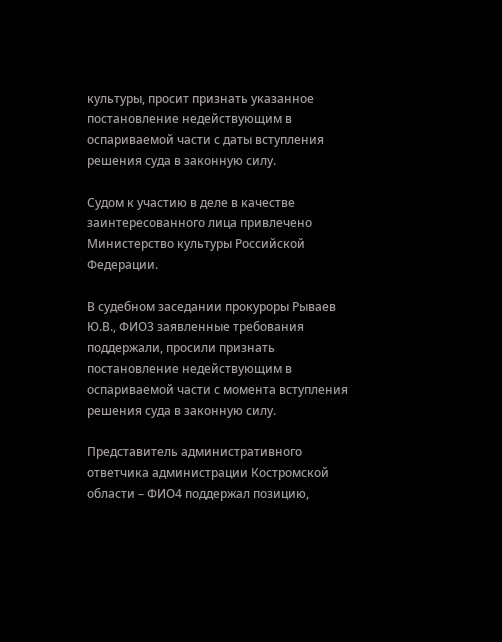культуры, просит признать указанное постановление недействующим в оспариваемой части с даты вступления решения суда в законную силу.

Судом к участию в деле в качестве заинтересованного лица привлечено Министерство культуры Российской Федерации.

В судебном заседании прокуроры Рываев Ю.В., ФИО3 заявленные требования поддержали, просили признать постановление недействующим в оспариваемой части с момента вступления решения суда в законную силу.

Представитель административного ответчика администрации Костромской области – ФИО4 поддержал позицию,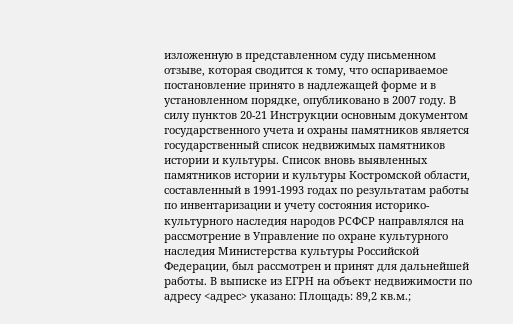изложенную в представленном суду письменном отзыве, которая сводится к тому, что оспариваемое постановление принято в надлежащей форме и в установленном порядке, опубликовано в 2007 году. В силу пунктов 20-21 Инструкции основным документом государственного учета и охраны памятников является государственный список недвижимых памятников истории и культуры. Список вновь выявленных памятников истории и культуры Костромской области, составленный в 1991-1993 годах по результатам работы по инвентаризации и учету состояния историко-культурного наследия народов РСФСР направлялся на рассмотрение в Управление по охране культурного наследия Министерства культуры Российской Федерации, был рассмотрен и принят для дальнейшей работы. В выписке из ЕГРН на объект недвижимости по адресу <адрес> указано: Площадь: 89,2 кв.м.;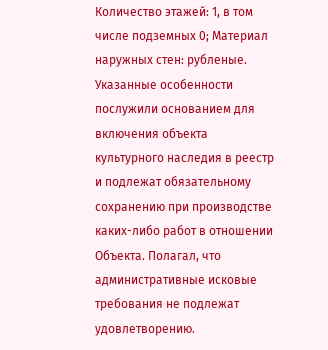Количество этажей: 1, в том числе подземных 0; Материал наружных стен: рубленые. Указанные особенности послужили основанием для включения объекта культурного наследия в реестр и подлежат обязательному сохранению при производстве каких-либо работ в отношении Объекта. Полагал, что административные исковые требования не подлежат удовлетворению.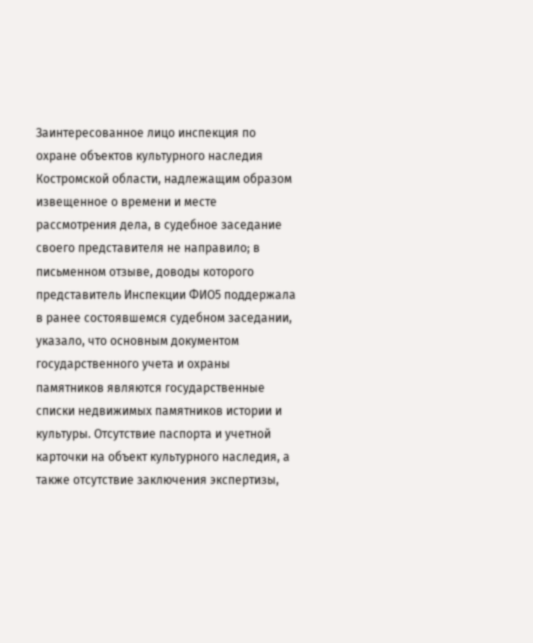Заинтересованное лицо инспекция по охране объектов культурного наследия Костромской области, надлежащим образом извещенное о времени и месте рассмотрения дела, в судебное заседание своего представителя не направило; в письменном отзыве, доводы которого представитель Инспекции ФИО5 поддержала в ранее состоявшемся судебном заседании, указало, что основным документом государственного учета и охраны памятников являются государственные списки недвижимых памятников истории и культуры. Отсутствие паспорта и учетной карточки на объект культурного наследия, а также отсутствие заключения экспертизы,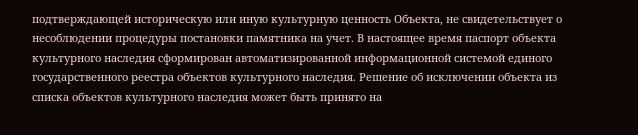подтверждающей историческую или иную культурную ценность Объекта, не свидетельствует о несоблюдении процедуры постановки памятника на учет. В настоящее время паспорт объекта культурного наследия сформирован автоматизированной информационной системой единого государственного реестра объектов культурного наследия. Решение об исключении объекта из списка объектов культурного наследия может быть принято на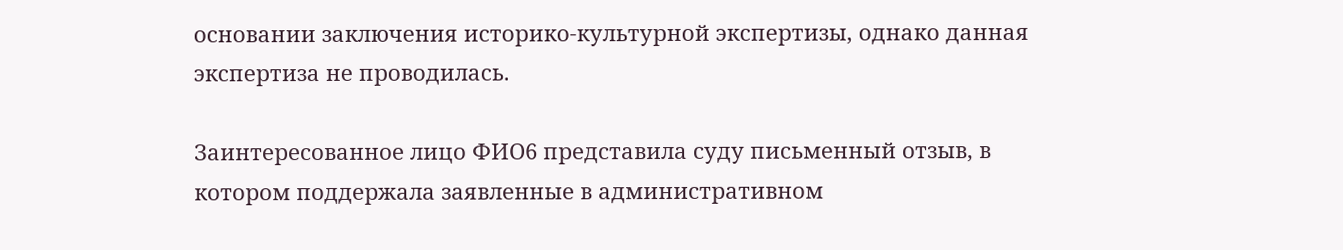основании заключения историко-культурной экспертизы, однако данная экспертиза не проводилась.

Заинтересованное лицо ФИО6 представила суду письменный отзыв, в котором поддержала заявленные в административном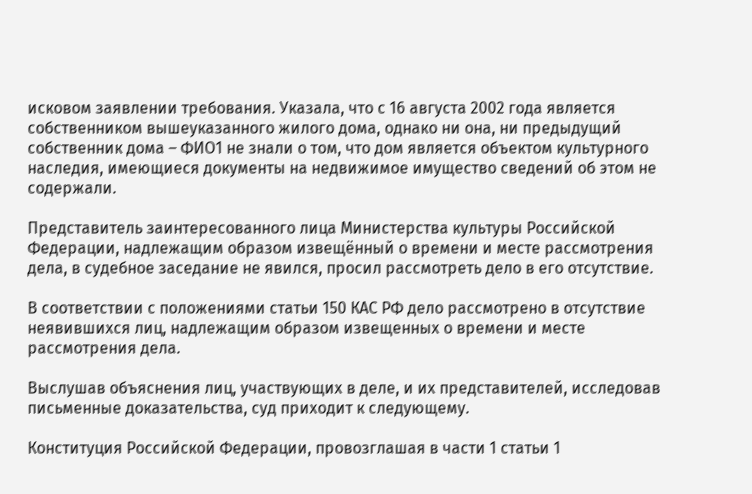исковом заявлении требования. Указала, что с 16 августа 2002 года является собственником вышеуказанного жилого дома, однако ни она, ни предыдущий собственник дома – ФИО1 не знали о том, что дом является объектом культурного наследия, имеющиеся документы на недвижимое имущество сведений об этом не содержали.

Представитель заинтересованного лица Министерства культуры Российской Федерации, надлежащим образом извещённый о времени и месте рассмотрения дела, в судебное заседание не явился, просил рассмотреть дело в его отсутствие.

В соответствии с положениями статьи 150 КАС РФ дело рассмотрено в отсутствие неявившихся лиц, надлежащим образом извещенных о времени и месте рассмотрения дела.

Выслушав объяснения лиц, участвующих в деле, и их представителей, исследовав письменные доказательства, суд приходит к следующему.

Конституция Российской Федерации, провозглашая в части 1 статьи 1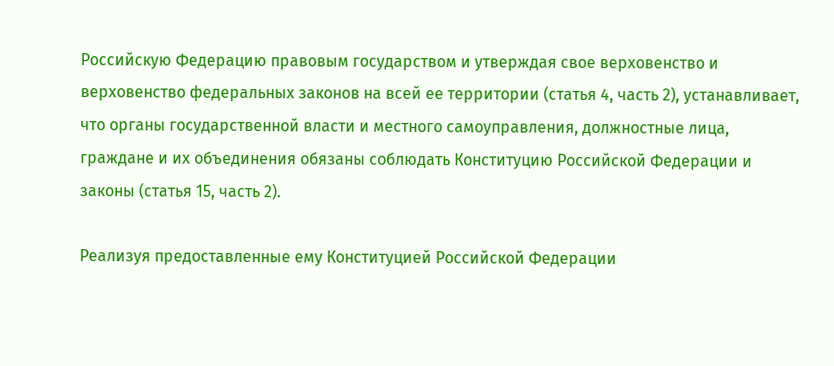Российскую Федерацию правовым государством и утверждая свое верховенство и верховенство федеральных законов на всей ее территории (статья 4, часть 2), устанавливает, что органы государственной власти и местного самоуправления, должностные лица, граждане и их объединения обязаны соблюдать Конституцию Российской Федерации и законы (статья 15, часть 2).

Реализуя предоставленные ему Конституцией Российской Федерации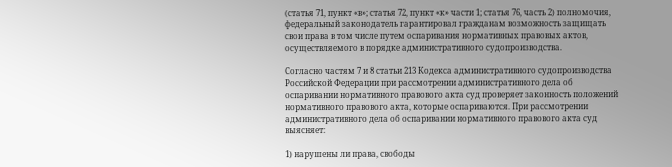(статья 71, пункт «в»; статья 72, пункт «к» части 1; статья 76, часть 2) полномочия, федеральный законодатель гарантировал гражданам возможность защищать свои права в том числе путем оспаривания нормативных правовых актов, осуществляемого в порядке административного судопроизводства.

Согласно частям 7 и 8 статьи 213 Кодекса административного судопроизводства Российской Федерации при рассмотрении административного дела об оспаривании нормативного правового акта суд проверяет законность положений нормативного правового акта, которые оспариваются. При рассмотрении административного дела об оспаривании нормативного правового акта суд выясняет:

1) нарушены ли права, свободы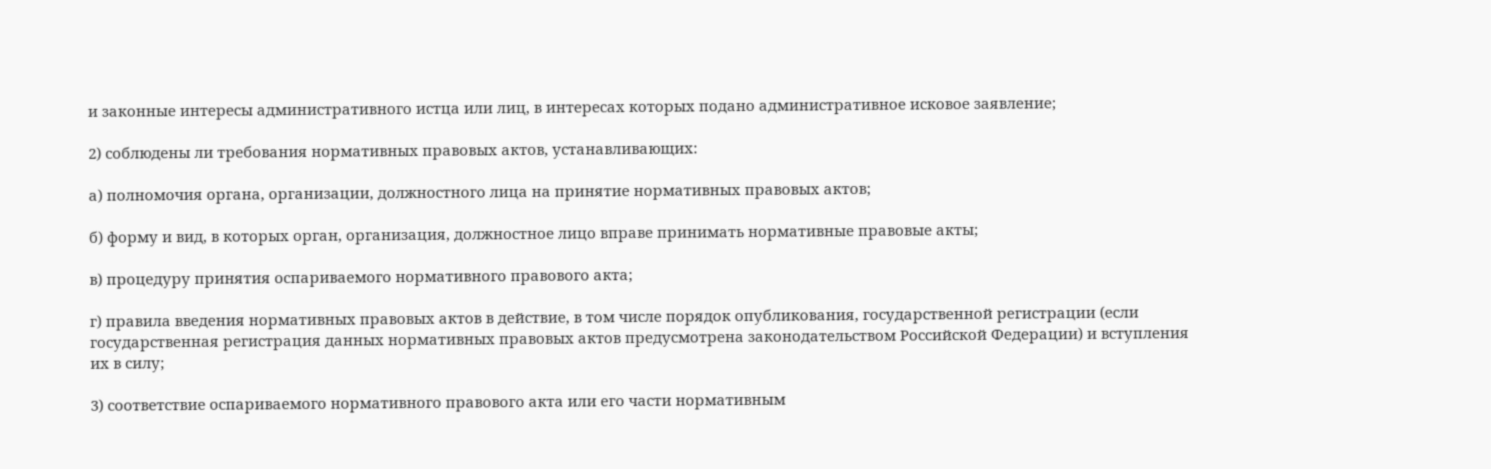и законные интересы административного истца или лиц, в интересах которых подано административное исковое заявление;

2) соблюдены ли требования нормативных правовых актов, устанавливающих:

а) полномочия органа, организации, должностного лица на принятие нормативных правовых актов;

б) форму и вид, в которых орган, организация, должностное лицо вправе принимать нормативные правовые акты;

в) процедуру принятия оспариваемого нормативного правового акта;

г) правила введения нормативных правовых актов в действие, в том числе порядок опубликования, государственной регистрации (если государственная регистрация данных нормативных правовых актов предусмотрена законодательством Российской Федерации) и вступления их в силу;

3) соответствие оспариваемого нормативного правового акта или его части нормативным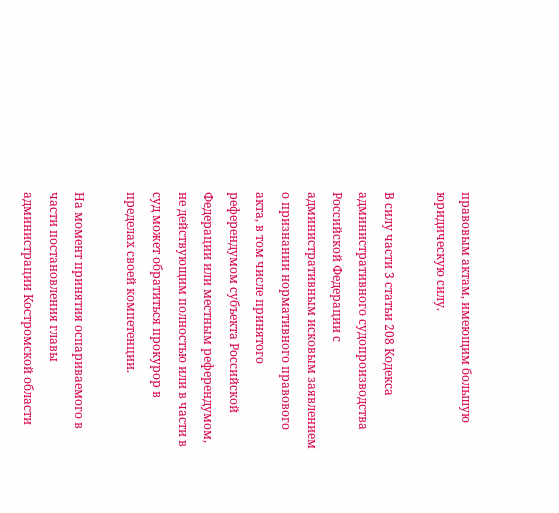правовым актам, имеющим большую юридическую силу.

В силу части 3 статьи 208 Кодекса административного судопроизводства Российской Федерации с административным исковым заявлением о признании нормативного правового акта, в том числе принятого референдумом субъекта Российской Федерации или местным референдумом, не действующим полностью или в части в суд может обратиться прокурор в пределах своей компетенции.

На момент принятия оспариваемого в части постановления главы администрации Костромской области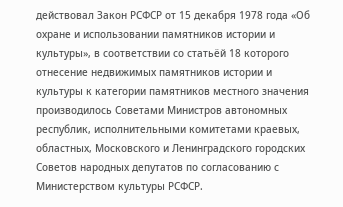действовал Закон РСФСР от 15 декабря 1978 года «Об охране и использовании памятников истории и культуры», в соответствии со статьёй 18 которого отнесение недвижимых памятников истории и культуры к категории памятников местного значения производилось Советами Министров автономных республик, исполнительными комитетами краевых, областных, Московского и Ленинградского городских Советов народных депутатов по согласованию с Министерством культуры РСФСР.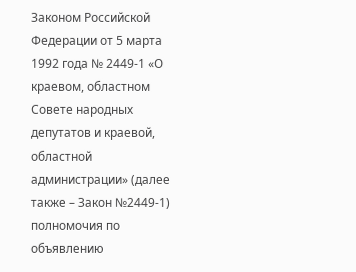Законом Российской Федерации от 5 марта 1992 года № 2449-1 «О краевом, областном Совете народных депутатов и краевой, областной администрации» (далее также – Закон №2449-1) полномочия по объявлению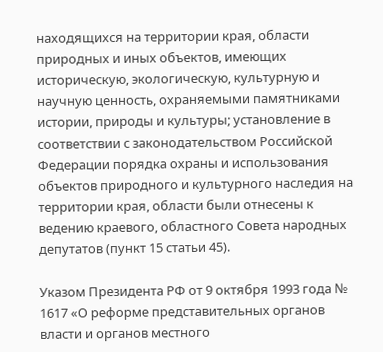находящихся на территории края, области природных и иных объектов, имеющих историческую, экологическую, культурную и научную ценность, охраняемыми памятниками истории, природы и культуры; установление в соответствии с законодательством Российской Федерации порядка охраны и использования объектов природного и культурного наследия на территории края, области были отнесены к ведению краевого, областного Совета народных депутатов (пункт 15 статьи 45).

Указом Президента РФ от 9 октября 1993 года № 1617 «О реформе представительных органов власти и органов местного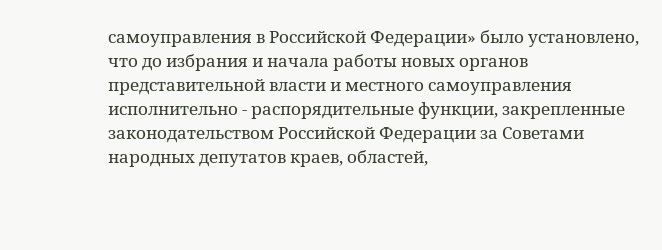самоуправления в Российской Федерации» было установлено, что до избрания и начала работы новых органов представительной власти и местного самоуправления исполнительно - распорядительные функции, закрепленные законодательством Российской Федерации за Советами народных депутатов краев, областей,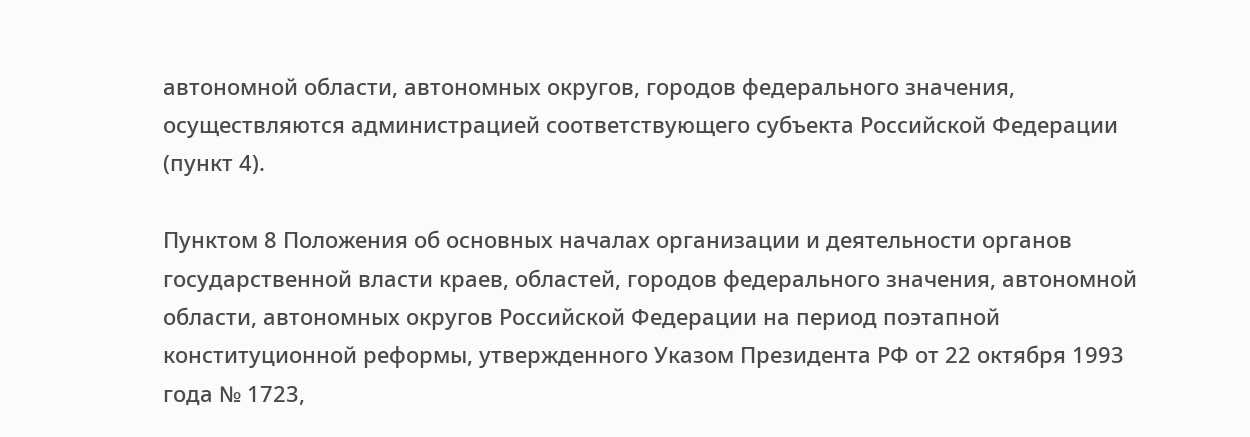автономной области, автономных округов, городов федерального значения, осуществляются администрацией соответствующего субъекта Российской Федерации (пункт 4).

Пунктом 8 Положения об основных началах организации и деятельности органов государственной власти краев, областей, городов федерального значения, автономной области, автономных округов Российской Федерации на период поэтапной конституционной реформы, утвержденного Указом Президента РФ от 22 октября 1993 года № 1723,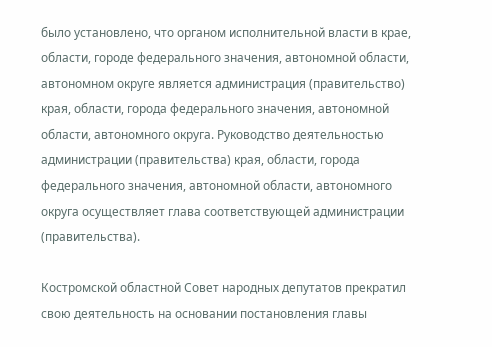было установлено, что органом исполнительной власти в крае, области, городе федерального значения, автономной области, автономном округе является администрация (правительство) края, области, города федерального значения, автономной области, автономного округа. Руководство деятельностью администрации (правительства) края, области, города федерального значения, автономной области, автономного округа осуществляет глава соответствующей администрации (правительства).

Костромской областной Совет народных депутатов прекратил свою деятельность на основании постановления главы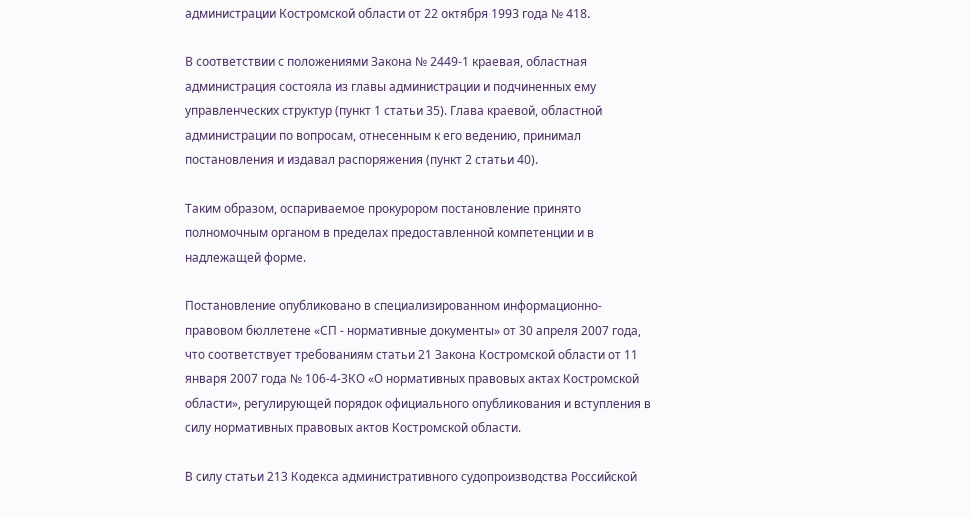администрации Костромской области от 22 октября 1993 года № 418.

В соответствии с положениями Закона № 2449-1 краевая, областная администрация состояла из главы администрации и подчиненных ему управленческих структур (пункт 1 статьи 35). Глава краевой, областной администрации по вопросам, отнесенным к его ведению, принимал постановления и издавал распоряжения (пункт 2 статьи 40).

Таким образом, оспариваемое прокурором постановление принято полномочным органом в пределах предоставленной компетенции и в надлежащей форме.

Постановление опубликовано в специализированном информационно-правовом бюллетене «СП - нормативные документы» от 30 апреля 2007 года, что соответствует требованиям статьи 21 Закона Костромской области от 11 января 2007 года № 106-4-ЗКО «О нормативных правовых актах Костромской области», регулирующей порядок официального опубликования и вступления в силу нормативных правовых актов Костромской области.

В силу статьи 213 Кодекса административного судопроизводства Российской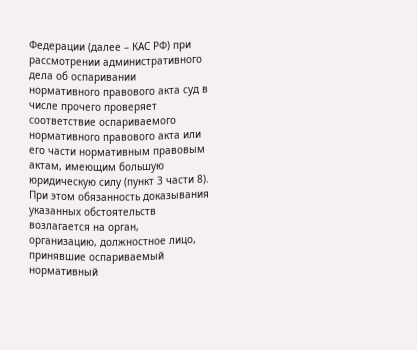Федерации (далее – КАС РФ) при рассмотрении административного дела об оспаривании нормативного правового акта суд в числе прочего проверяет соответствие оспариваемого нормативного правового акта или его части нормативным правовым актам, имеющим большую юридическую силу (пункт 3 части 8). При этом обязанность доказывания указанных обстоятельств возлагается на орган, организацию, должностное лицо, принявшие оспариваемый нормативный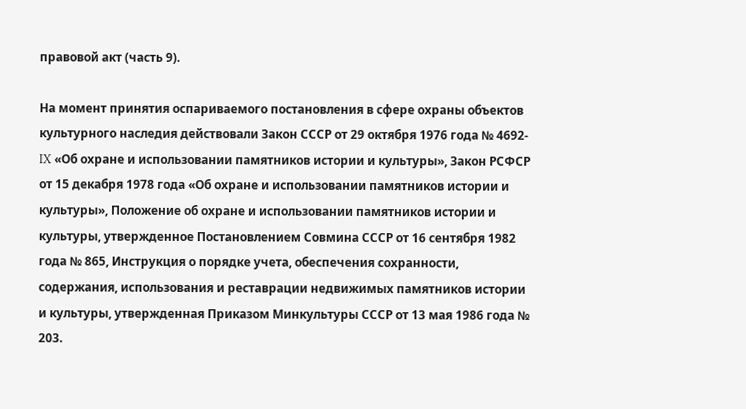правовой акт (часть 9).

На момент принятия оспариваемого постановления в сфере охраны объектов культурного наследия действовали Закон СССР от 29 октября 1976 года № 4692-IX «Об охране и использовании памятников истории и культуры», Закон РСФСР от 15 декабря 1978 года «Об охране и использовании памятников истории и культуры», Положение об охране и использовании памятников истории и культуры, утвержденное Постановлением Совмина СССР от 16 сентября 1982 года № 865, Инструкция о порядке учета, обеспечения сохранности, содержания, использования и реставрации недвижимых памятников истории и культуры, утвержденная Приказом Минкультуры СССР от 13 мая 1986 года № 203.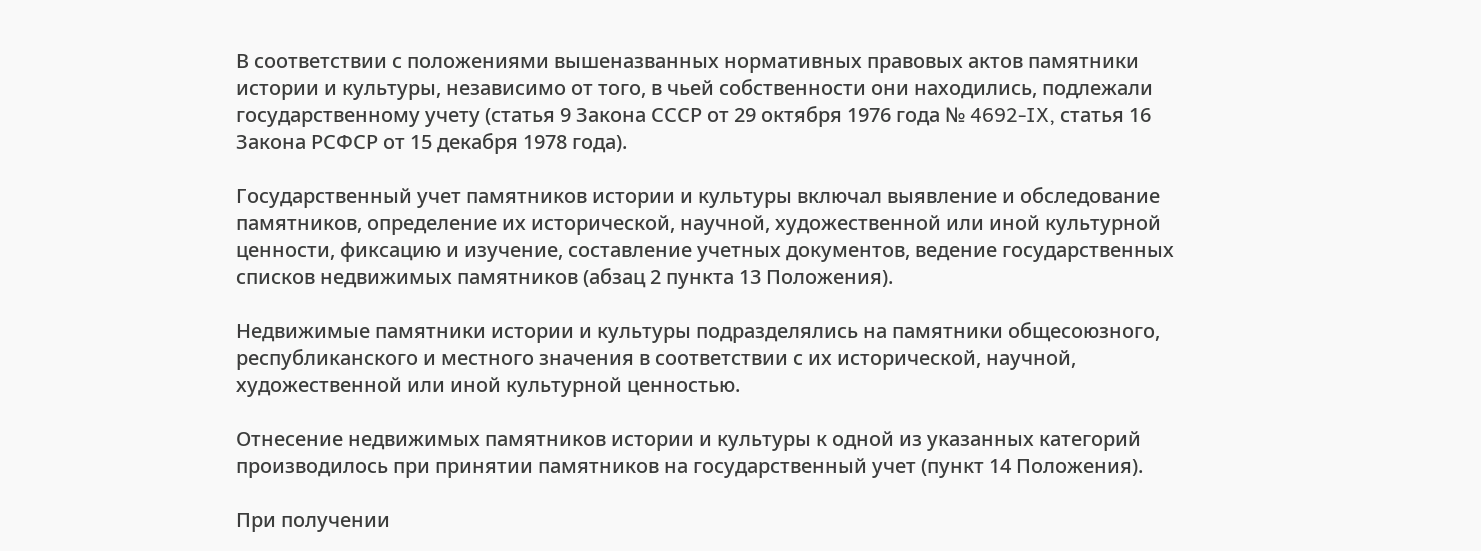В соответствии с положениями вышеназванных нормативных правовых актов памятники истории и культуры, независимо от того, в чьей собственности они находились, подлежали государственному учету (статья 9 Закона СССР от 29 октября 1976 года № 4692-IX, статья 16 Закона РСФСР от 15 декабря 1978 года).

Государственный учет памятников истории и культуры включал выявление и обследование памятников, определение их исторической, научной, художественной или иной культурной ценности, фиксацию и изучение, составление учетных документов, ведение государственных списков недвижимых памятников (абзац 2 пункта 13 Положения).

Недвижимые памятники истории и культуры подразделялись на памятники общесоюзного, республиканского и местного значения в соответствии с их исторической, научной, художественной или иной культурной ценностью.

Отнесение недвижимых памятников истории и культуры к одной из указанных категорий производилось при принятии памятников на государственный учет (пункт 14 Положения).

При получении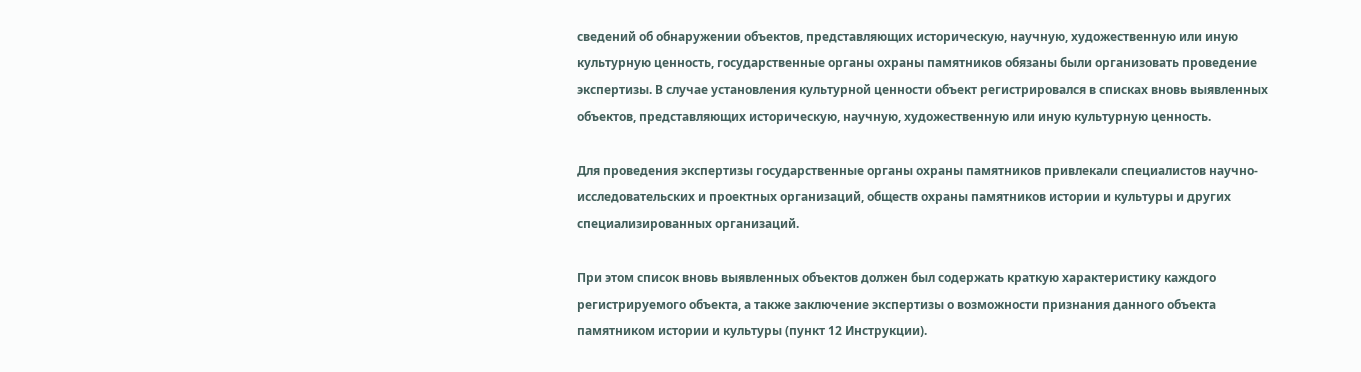сведений об обнаружении объектов, представляющих историческую, научную, художественную или иную культурную ценность, государственные органы охраны памятников обязаны были организовать проведение экспертизы. В случае установления культурной ценности объект регистрировался в списках вновь выявленных объектов, представляющих историческую, научную, художественную или иную культурную ценность.

Для проведения экспертизы государственные органы охраны памятников привлекали специалистов научно-исследовательских и проектных организаций, обществ охраны памятников истории и культуры и других специализированных организаций.

При этом список вновь выявленных объектов должен был содержать краткую характеристику каждого регистрируемого объекта, а также заключение экспертизы о возможности признания данного объекта памятником истории и культуры (пункт 12 Инструкции).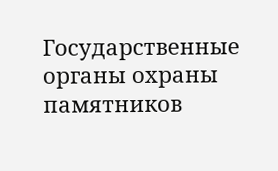Государственные органы охраны памятников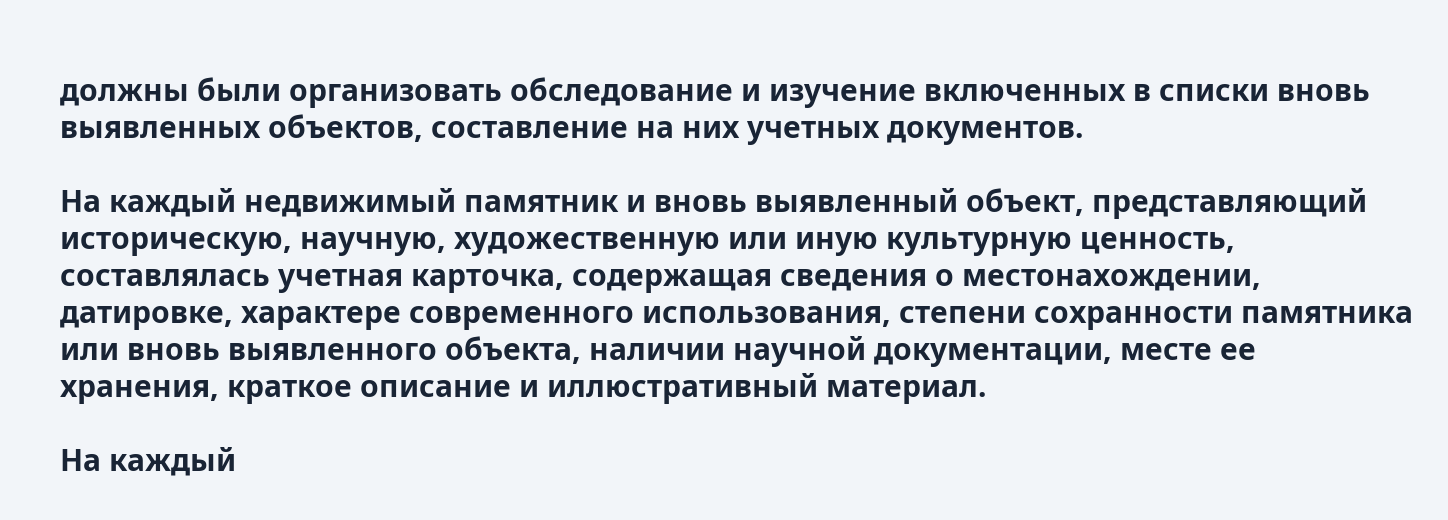должны были организовать обследование и изучение включенных в списки вновь выявленных объектов, составление на них учетных документов.

На каждый недвижимый памятник и вновь выявленный объект, представляющий историческую, научную, художественную или иную культурную ценность, составлялась учетная карточка, содержащая сведения о местонахождении, датировке, характере современного использования, степени сохранности памятника или вновь выявленного объекта, наличии научной документации, месте ее хранения, краткое описание и иллюстративный материал.

На каждый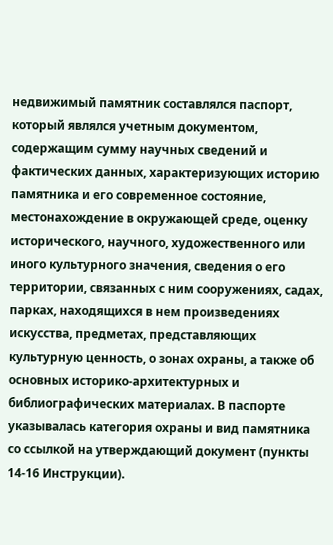недвижимый памятник составлялся паспорт, который являлся учетным документом, содержащим сумму научных сведений и фактических данных, характеризующих историю памятника и его современное состояние, местонахождение в окружающей среде, оценку исторического, научного, художественного или иного культурного значения, сведения о его территории, связанных с ним сооружениях, садах, парках, находящихся в нем произведениях искусства, предметах, представляющих культурную ценность, о зонах охраны, а также об основных историко-архитектурных и библиографических материалах. В паспорте указывалась категория охраны и вид памятника со ссылкой на утверждающий документ (пункты 14-16 Инструкции).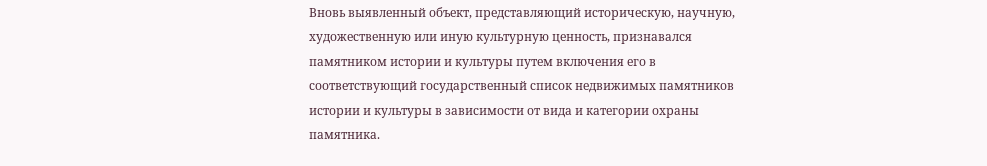Вновь выявленный объект, представляющий историческую, научную, художественную или иную культурную ценность, признавался памятником истории и культуры путем включения его в соответствующий государственный список недвижимых памятников истории и культуры в зависимости от вида и категории охраны памятника.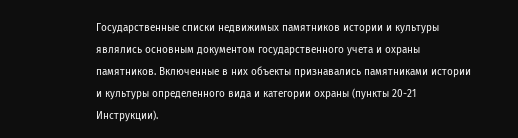Государственные списки недвижимых памятников истории и культуры являлись основным документом государственного учета и охраны памятников. Включенные в них объекты признавались памятниками истории и культуры определенного вида и категории охраны (пункты 20-21 Инструкции).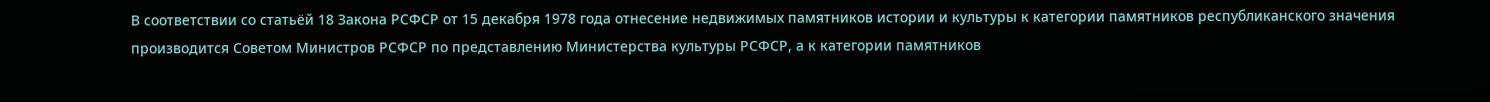В соответствии со статьёй 18 Закона РСФСР от 15 декабря 1978 года отнесение недвижимых памятников истории и культуры к категории памятников республиканского значения производится Советом Министров РСФСР по представлению Министерства культуры РСФСР, а к категории памятников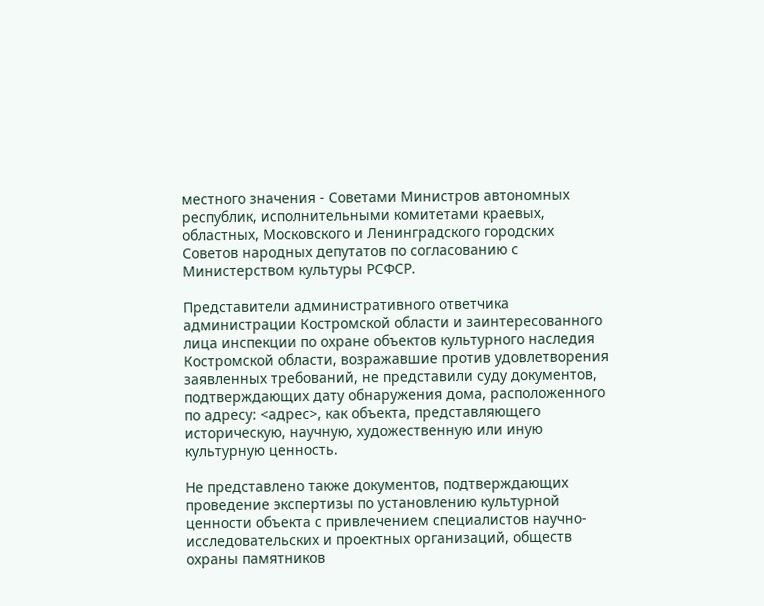местного значения - Советами Министров автономных республик, исполнительными комитетами краевых, областных, Московского и Ленинградского городских Советов народных депутатов по согласованию с Министерством культуры РСФСР.

Представители административного ответчика администрации Костромской области и заинтересованного лица инспекции по охране объектов культурного наследия Костромской области, возражавшие против удовлетворения заявленных требований, не представили суду документов, подтверждающих дату обнаружения дома, расположенного по адресу: <адрес>, как объекта, представляющего историческую, научную, художественную или иную культурную ценность.

Не представлено также документов, подтверждающих проведение экспертизы по установлению культурной ценности объекта с привлечением специалистов научно-исследовательских и проектных организаций, обществ охраны памятников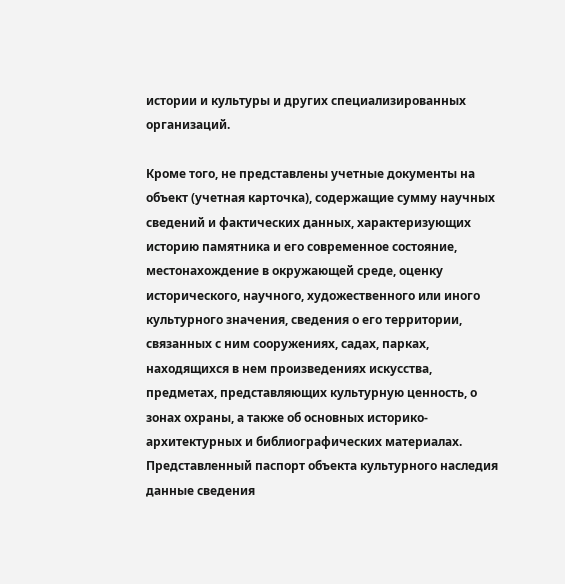истории и культуры и других специализированных организаций.

Кроме того, не представлены учетные документы на объект (учетная карточка), содержащие сумму научных сведений и фактических данных, характеризующих историю памятника и его современное состояние, местонахождение в окружающей среде, оценку исторического, научного, художественного или иного культурного значения, сведения о его территории, связанных с ним сооружениях, садах, парках, находящихся в нем произведениях искусства, предметах, представляющих культурную ценность, о зонах охраны, а также об основных историко-архитектурных и библиографических материалах. Представленный паспорт объекта культурного наследия данные сведения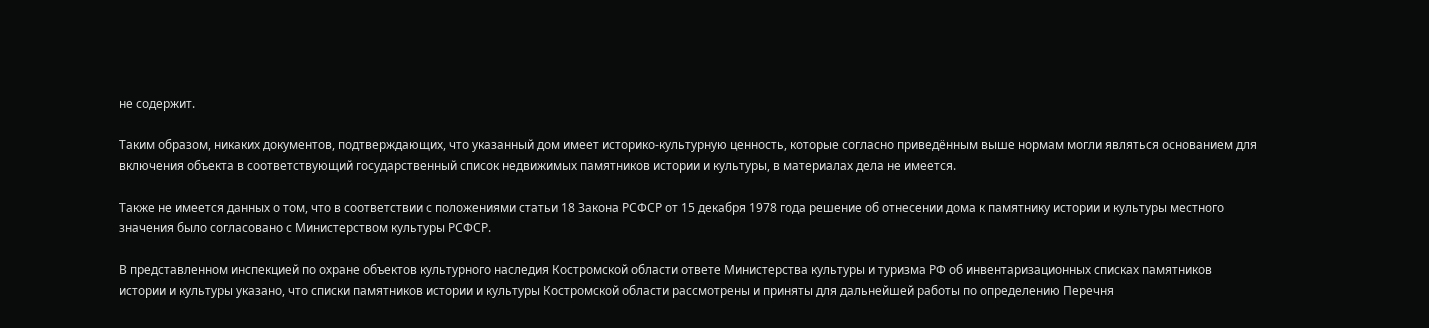не содержит.

Таким образом, никаких документов, подтверждающих, что указанный дом имеет историко-культурную ценность, которые согласно приведённым выше нормам могли являться основанием для включения объекта в соответствующий государственный список недвижимых памятников истории и культуры, в материалах дела не имеется.

Также не имеется данных о том, что в соответствии с положениями статьи 18 Закона РСФСР от 15 декабря 1978 года решение об отнесении дома к памятнику истории и культуры местного значения было согласовано с Министерством культуры РСФСР.

В представленном инспекцией по охране объектов культурного наследия Костромской области ответе Министерства культуры и туризма РФ об инвентаризационных списках памятников истории и культуры указано, что списки памятников истории и культуры Костромской области рассмотрены и приняты для дальнейшей работы по определению Перечня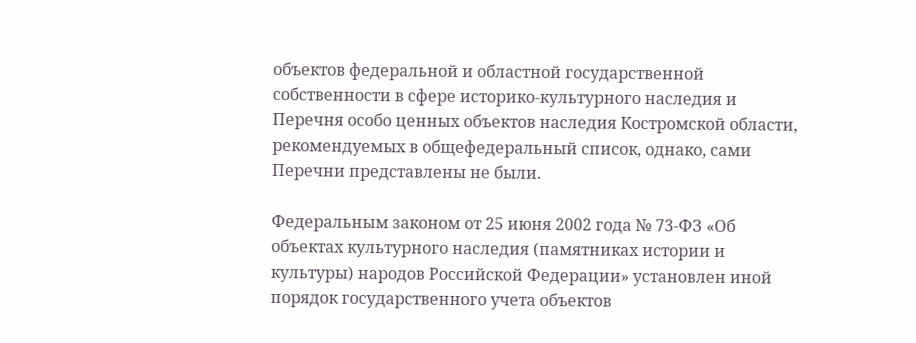объектов федеральной и областной государственной собственности в сфере историко-культурного наследия и Перечня особо ценных объектов наследия Костромской области, рекомендуемых в общефедеральный список, однако, сами Перечни представлены не были.

Федеральным законом от 25 июня 2002 года № 73-ФЗ «Об объектах культурного наследия (памятниках истории и культуры) народов Российской Федерации» установлен иной порядок государственного учета объектов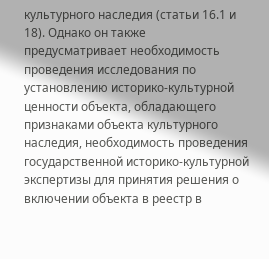культурного наследия (статьи 16.1 и 18). Однако он также предусматривает необходимость проведения исследования по установлению историко-культурной ценности объекта, обладающего признаками объекта культурного наследия, необходимость проведения государственной историко-культурной экспертизы для принятия решения о включении объекта в реестр в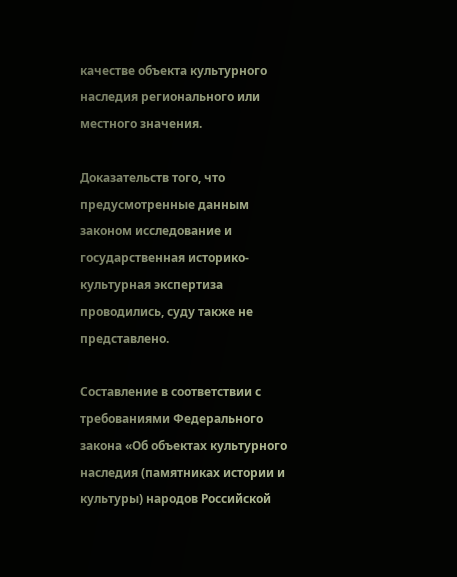качестве объекта культурного наследия регионального или местного значения.

Доказательств того, что предусмотренные данным законом исследование и государственная историко-культурная экспертиза проводились, суду также не представлено.

Составление в соответствии с требованиями Федерального закона «Об объектах культурного наследия (памятниках истории и культуры) народов Российской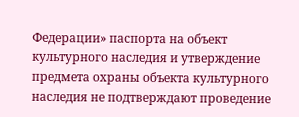Федерации» паспорта на объект культурного наследия и утверждение предмета охраны объекта культурного наследия не подтверждают проведение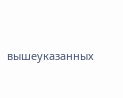вышеуказанных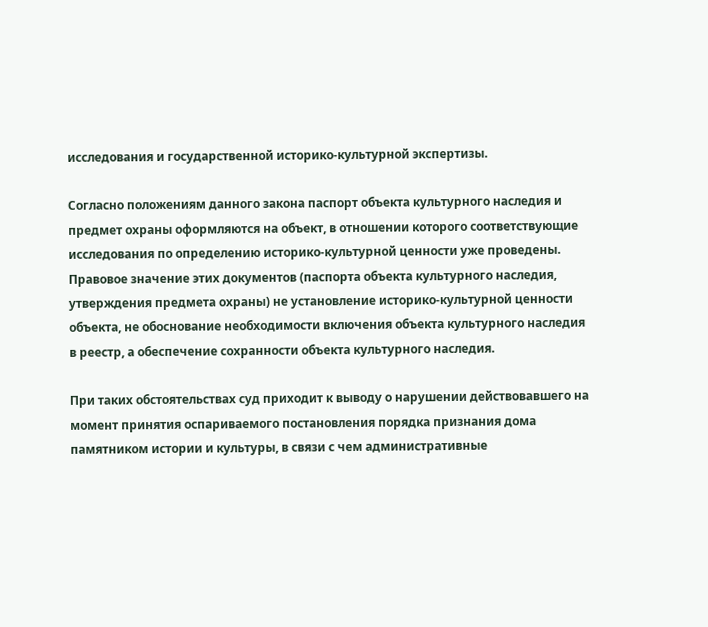исследования и государственной историко-культурной экспертизы.

Согласно положениям данного закона паспорт объекта культурного наследия и предмет охраны оформляются на объект, в отношении которого соответствующие исследования по определению историко-культурной ценности уже проведены. Правовое значение этих документов (паспорта объекта культурного наследия, утверждения предмета охраны) не установление историко-культурной ценности объекта, не обоснование необходимости включения объекта культурного наследия в реестр, а обеспечение сохранности объекта культурного наследия.

При таких обстоятельствах суд приходит к выводу о нарушении действовавшего на момент принятия оспариваемого постановления порядка признания дома памятником истории и культуры, в связи с чем административные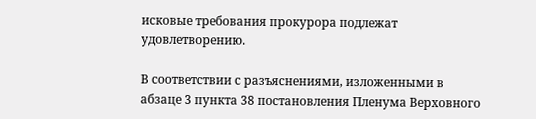исковые требования прокурора подлежат удовлетворению.

В соответствии с разъяснениями, изложенными в абзаце 3 пункта 38 постановления Пленума Верховного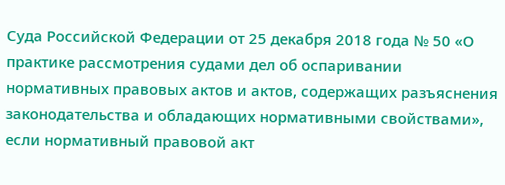Суда Российской Федерации от 25 декабря 2018 года № 50 «О практике рассмотрения судами дел об оспаривании нормативных правовых актов и актов, содержащих разъяснения законодательства и обладающих нормативными свойствами», если нормативный правовой акт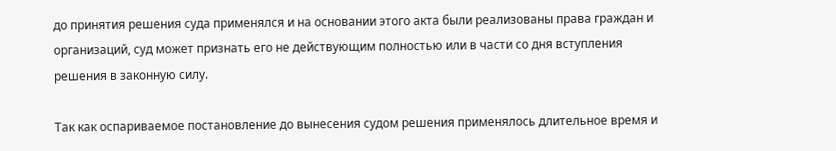до принятия решения суда применялся и на основании этого акта были реализованы права граждан и организаций, суд может признать его не действующим полностью или в части со дня вступления решения в законную силу.

Так как оспариваемое постановление до вынесения судом решения применялось длительное время и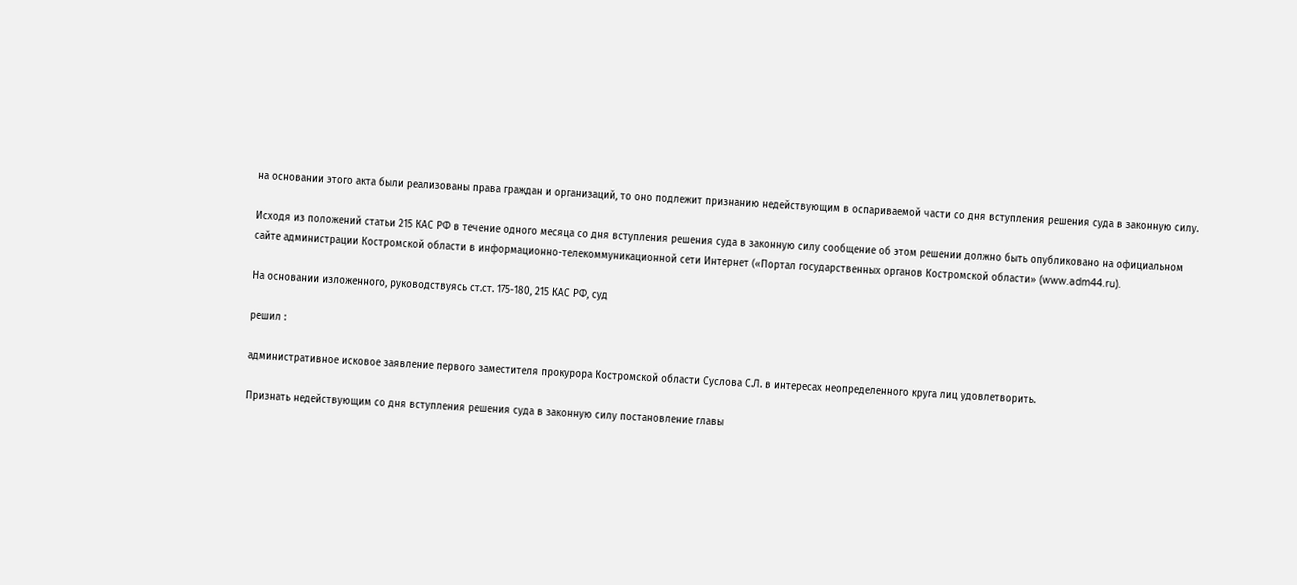на основании этого акта были реализованы права граждан и организаций, то оно подлежит признанию недействующим в оспариваемой части со дня вступления решения суда в законную силу.

Исходя из положений статьи 215 КАС РФ в течение одного месяца со дня вступления решения суда в законную силу сообщение об этом решении должно быть опубликовано на официальном сайте администрации Костромской области в информационно-телекоммуникационной сети Интернет («Портал государственных органов Костромской области» (www.adm44.ru).

На основании изложенного, руководствуясь ст.ст. 175-180, 215 КАС РФ, суд

решил :

административное исковое заявление первого заместителя прокурора Костромской области Суслова С.Л. в интересах неопределенного круга лиц удовлетворить.

Признать недействующим со дня вступления решения суда в законную силу постановление главы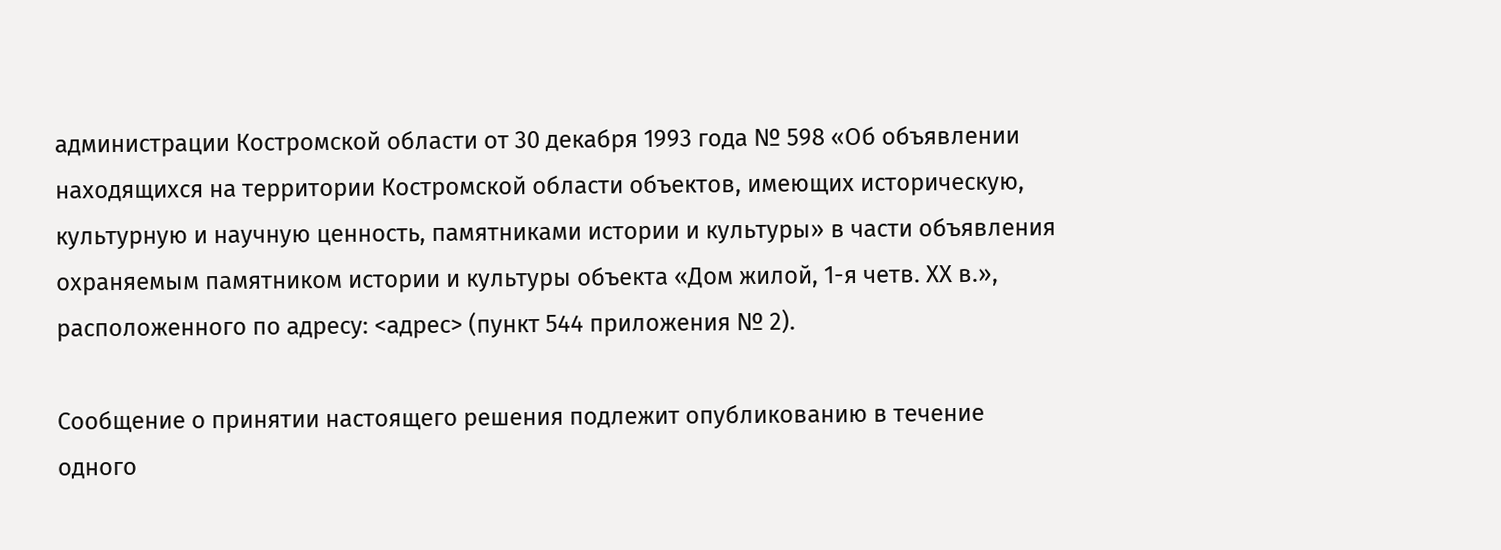администрации Костромской области от 30 декабря 1993 года № 598 «Об объявлении находящихся на территории Костромской области объектов, имеющих историческую, культурную и научную ценность, памятниками истории и культуры» в части объявления охраняемым памятником истории и культуры объекта «Дом жилой, 1-я четв. ХХ в.», расположенного по адресу: <адрес> (пункт 544 приложения № 2).

Сообщение о принятии настоящего решения подлежит опубликованию в течение одного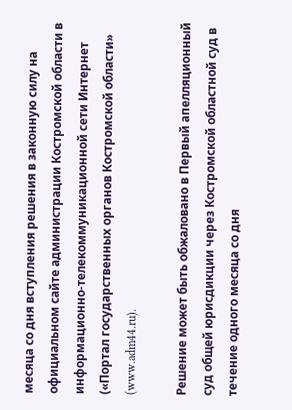месяца со дня вступления решения в законную силу на официальном сайте администрации Костромской области в информационно-телекоммуникационной сети Интернет («Портал государственных органов Костромской области» (www.adm44.ru).

Решение может быть обжаловано в Первый апелляционный суд общей юрисдикции через Костромской областной суд в течение одного месяца со дня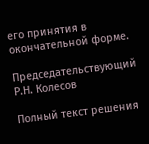его принятия в окончательной форме.

Председательствующий Р.Н. Колесов

Полный текст решения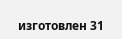изготовлен 31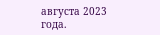августа 2023 года.